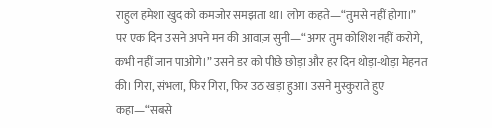राहुल हमेशा खुद को कमजोर समझता था। लोग कहते—“तुमसे नहीं होगा।” पर एक दिन उसने अपने मन की आवाज़ सुनी—“अगर तुम कोशिश नहीं करोगे, कभी नहीं जान पाओगे।” उसने डर को पीछे छोड़ा और हर दिन थोड़ा-थोड़ा मेहनत की। गिरा, संभला, फिर गिरा, फिर उठ खड़ा हुआ। उसने मुस्कुराते हुए कहा—“सबसे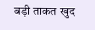बड़ी ताकत खुद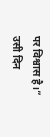पर विश्वास है।” उसी दिन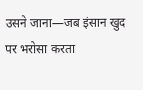उसने जाना—जब इंसान खुद पर भरोसा करता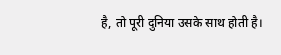है, तो पूरी दुनिया उसके साथ होती है।